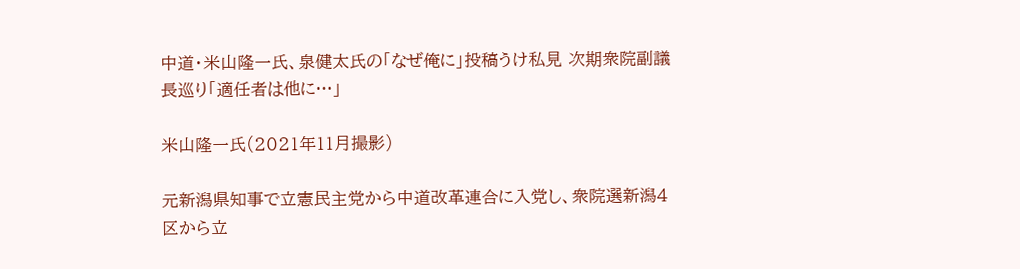中道・米山隆一氏、泉健太氏の「なぜ俺に」投稿うけ私見 次期衆院副議長巡り「適任者は他に…」

米山隆一氏(2021年11月撮影)

元新潟県知事で立憲民主党から中道改革連合に入党し、衆院選新潟4区から立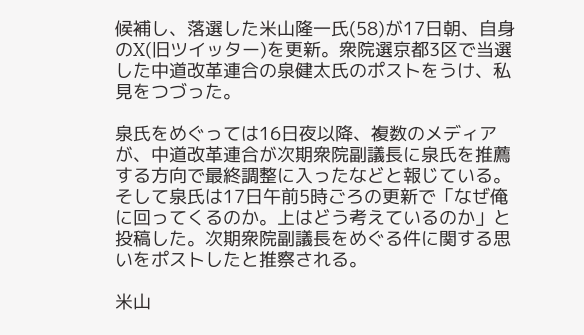候補し、落選した米山隆一氏(58)が17日朝、自身のX(旧ツイッター)を更新。衆院選京都3区で当選した中道改革連合の泉健太氏のポストをうけ、私見をつづった。

泉氏をめぐっては16日夜以降、複数のメディアが、中道改革連合が次期衆院副議長に泉氏を推薦する方向で最終調整に入ったなどと報じている。そして泉氏は17日午前5時ごろの更新で「なぜ俺に回ってくるのか。上はどう考えているのか」と投稿した。次期衆院副議長をめぐる件に関する思いをポストしたと推察される。

米山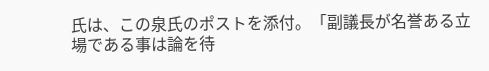氏は、この泉氏のポストを添付。「副議長が名誉ある立場である事は論を待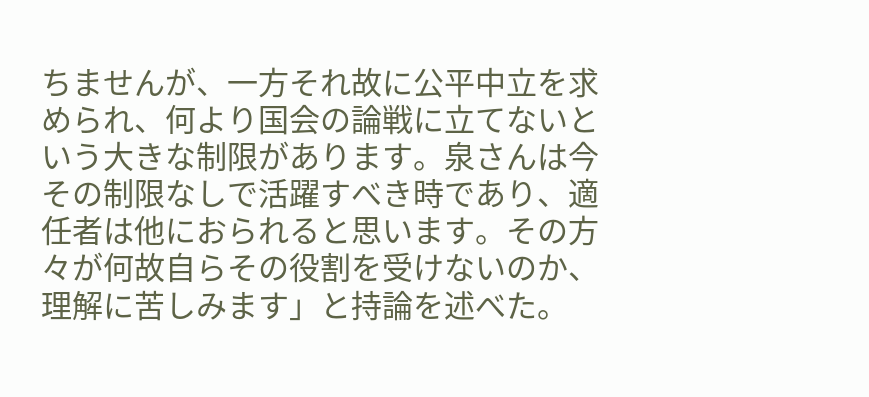ちませんが、一方それ故に公平中立を求められ、何より国会の論戦に立てないという大きな制限があります。泉さんは今その制限なしで活躍すべき時であり、適任者は他におられると思います。その方々が何故自らその役割を受けないのか、理解に苦しみます」と持論を述べた。